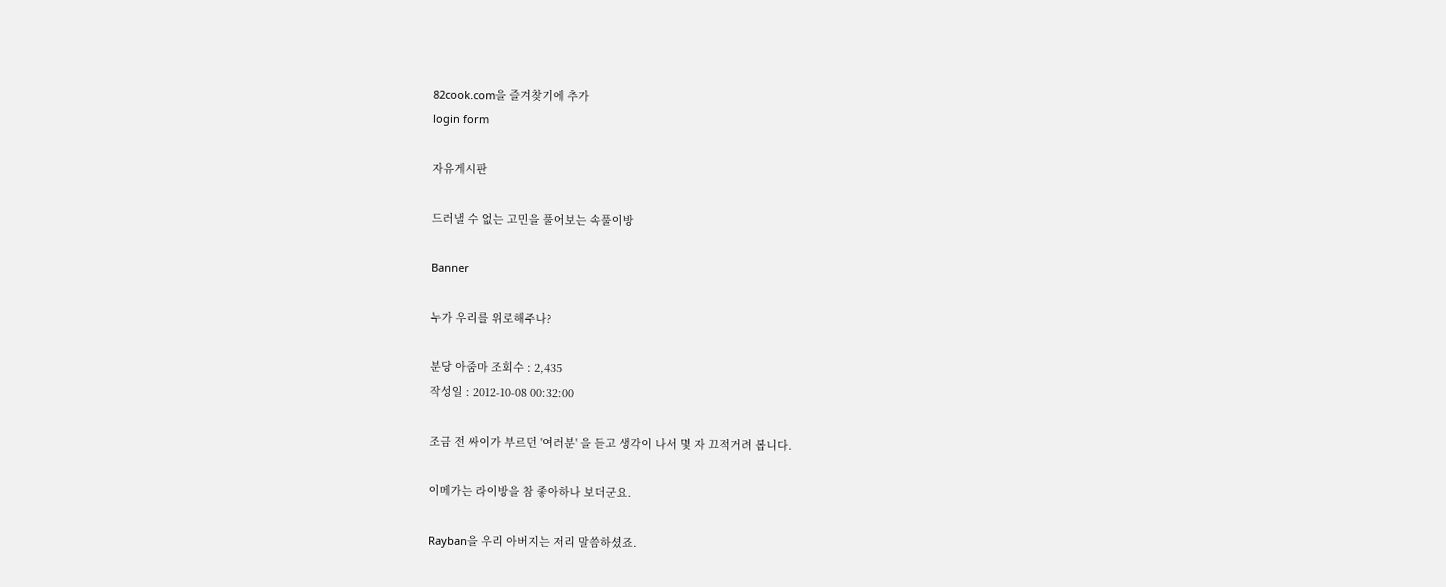82cook.com을 즐겨찾기에 추가
login form

자유게시판

드러낼 수 없는 고민을 풀어보는 속풀이방

Banner

누가 우리를 위로해주나?

분당 아줌마 조회수 : 2,435
작성일 : 2012-10-08 00:32:00

조금 전 싸이가 부르던 '여러분' 을 듣고 생각이 나서 몇 자 끄적거려 봅니다.

이메가는 라이방을 참 좋아하나 보더군요.

Rayban을 우리 아버지는 저리 말씀하셨죠.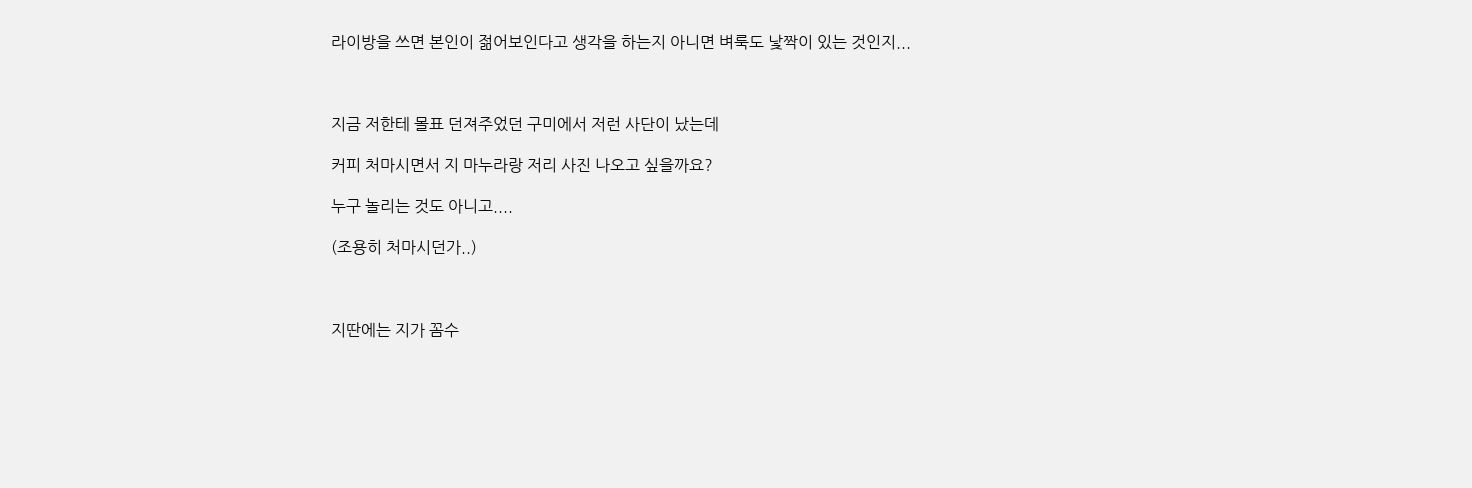라이방을 쓰면 본인이 젊어보인다고 생각을 하는지 아니면 벼룩도 낯짝이 있는 것인지...



지금 저한테 몰표 던져주었던 구미에서 저런 사단이 났는데

커피 처마시면서 지 마누라랑 저리 사진 나오고 싶을까요?

누구 놀리는 것도 아니고....

(조용히 처마시던가..)



지딴에는 지가 꼼수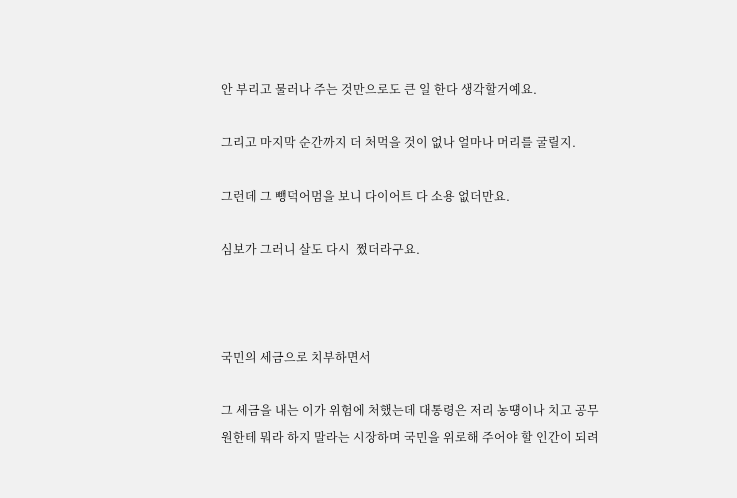안 부리고 물러나 주는 것만으로도 큰 일 한다 생각할거예요.

그리고 마지막 순간까지 더 처먹을 것이 없나 얼마나 머리를 굴릴지.

그런데 그 뺑덕어멈을 보니 다이어트 다 소용 없더만요.

심보가 그러니 살도 다시  쩠더라구요.



국민의 세금으로 치부하면서

그 세금을 내는 이가 위험에 처했는데 대통령은 저리 농떙이나 치고 공무원한테 뭐라 하지 말라는 시장하며 국민을 위로해 주어야 할 인간이 되려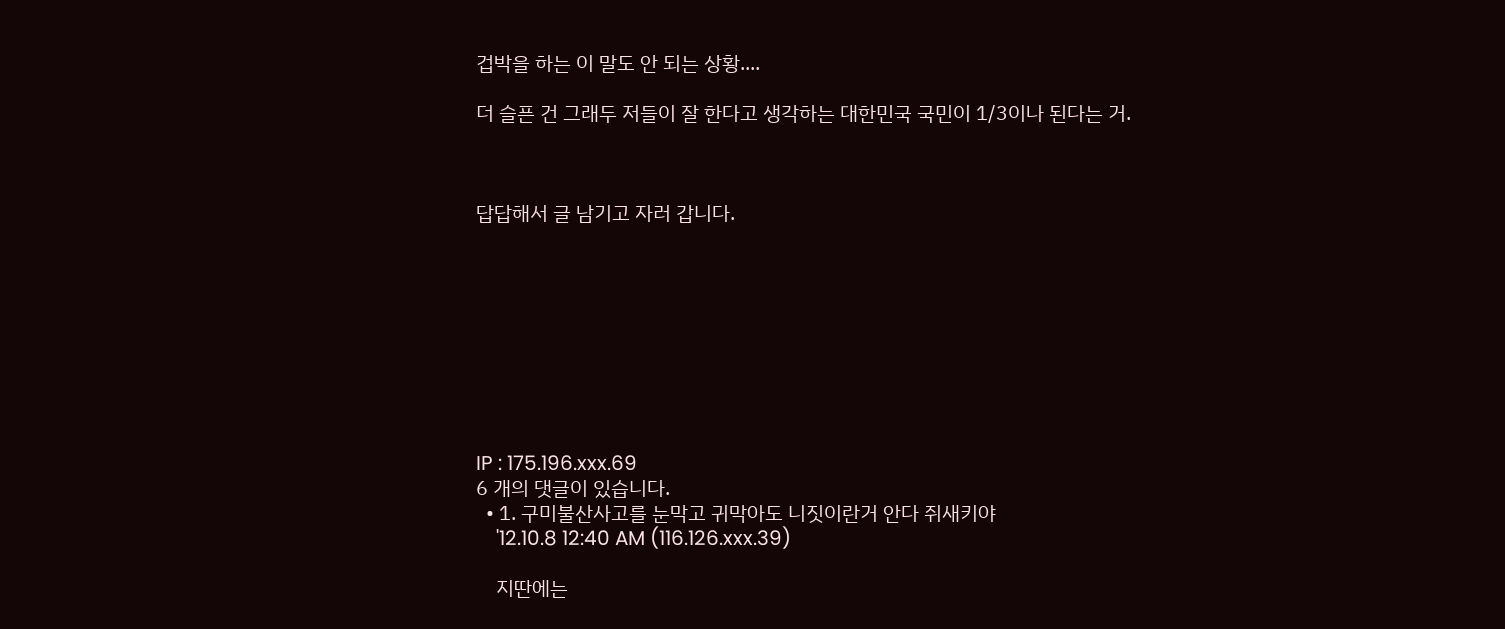겁박을 하는 이 말도 안 되는 상황....

더 슬픈 건 그래두 저들이 잘 한다고 생각하는 대한민국 국민이 1/3이나 된다는 거.



답답해서 글 남기고 자러 갑니다.









IP : 175.196.xxx.69
6 개의 댓글이 있습니다.
  • 1. 구미불산사고를 눈막고 귀막아도 니짓이란거 안다 쥐새키야
    '12.10.8 12:40 AM (116.126.xxx.39)

    지딴에는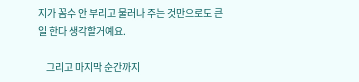지가 꼼수 안 부리고 물러나 주는 것만으로도 큰 일 한다 생각할거예요.

    그리고 마지막 순간까지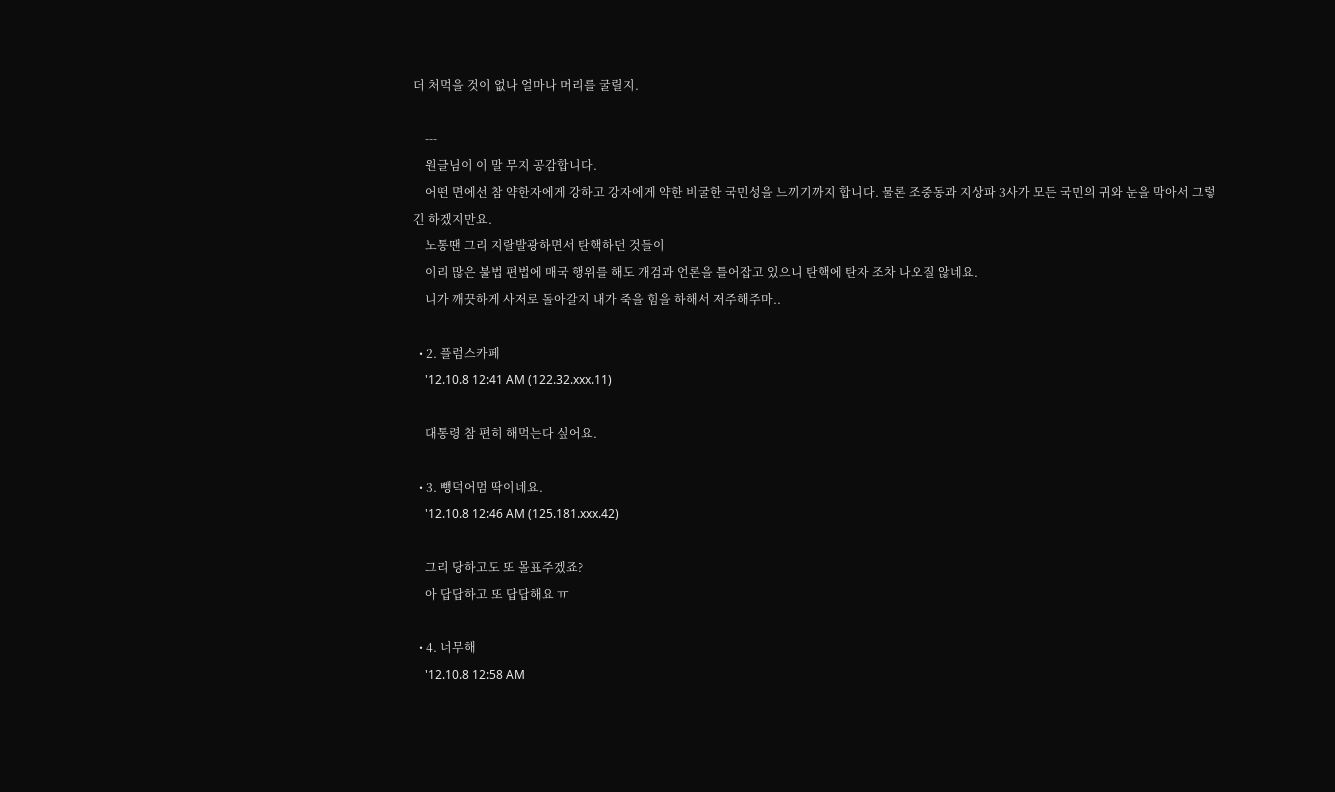더 처먹을 것이 없나 얼마나 머리를 굴릴지.

    ---
    원글님이 이 말 무지 공감합니다.
    어떤 면에선 참 약한자에게 강하고 강자에게 약한 비굴한 국민성을 느끼기까지 합니다. 물론 조중동과 지상파 3사가 모든 국민의 귀와 눈을 막아서 그렇긴 하겠지만요.
    노통땐 그리 지랄발광하면서 탄핵하던 것들이
    이리 많은 불법 편법에 매국 행위를 해도 개검과 언론을 틀어잡고 있으니 탄핵에 탄자 조차 나오질 않네요.
    니가 깨끗하게 사저로 돌아갈지 내가 죽을 힘을 하해서 저주해주마..

  • 2. 플럼스카페
    '12.10.8 12:41 AM (122.32.xxx.11)

    대통령 참 편히 해먹는다 싶어요.

  • 3. 뺑덕어멈 딱이네요.
    '12.10.8 12:46 AM (125.181.xxx.42)

    그리 당하고도 또 몰표주겠죠?
    아 답답하고 또 답답해요 ㅠ

  • 4. 너무해
    '12.10.8 12:58 AM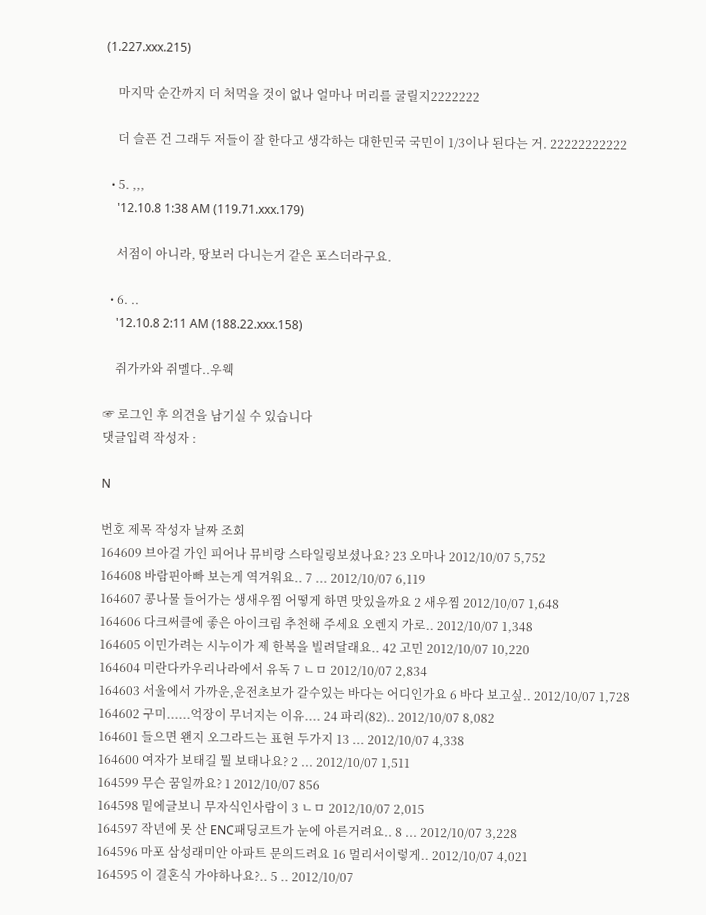(1.227.xxx.215)

    마지막 순간까지 더 처먹을 것이 없나 얼마나 머리를 굴릴지2222222

    더 슬픈 건 그래두 저들이 잘 한다고 생각하는 대한민국 국민이 1/3이나 된다는 거. 22222222222

  • 5. ,,,
    '12.10.8 1:38 AM (119.71.xxx.179)

    서점이 아니라, 땅보러 다니는거 같은 포스더라구요.

  • 6. ..
    '12.10.8 2:11 AM (188.22.xxx.158)

    쥐가카와 쥐멜다..우웩

☞ 로그인 후 의견을 남기실 수 있습니다
댓글입력 작성자 :

N

번호 제목 작성자 날짜 조회
164609 브아걸 가인 피어나 뮤비랑 스타일링보셨나요? 23 오마나 2012/10/07 5,752
164608 바람핀아빠 보는게 역겨워요.. 7 ... 2012/10/07 6,119
164607 콩나물 들어가는 생새우찜 어떻게 하면 맛있을까요 2 새우찜 2012/10/07 1,648
164606 다크써클에 좋은 아이크림 추천해 주세요 오렌지 가로.. 2012/10/07 1,348
164605 이민가려는 시누이가 제 한복을 빌려달래요.. 42 고민 2012/10/07 10,220
164604 미란다카우리나라에서 유독 7 ㄴㅁ 2012/10/07 2,834
164603 서울에서 가까운,운전초보가 갈수있는 바다는 어디인가요 6 바다 보고싶.. 2012/10/07 1,728
164602 구미......억장이 무너지는 이유.... 24 파리(82).. 2012/10/07 8,082
164601 들으면 왠지 오그라드는 표현 두가지 13 ... 2012/10/07 4,338
164600 여자가 보태길 뭘 보태나요? 2 ... 2012/10/07 1,511
164599 무슨 꿈일까요? 1 2012/10/07 856
164598 밑에글보니 무자식인사람이 3 ㄴㅁ 2012/10/07 2,015
164597 작년에 못 산 ENC패딩코트가 눈에 아른거려요.. 8 ... 2012/10/07 3,228
164596 마포 삼성래미안 아파트 문의드려요 16 멀리서이렇게.. 2012/10/07 4,021
164595 이 결혼식 가야하나요?.. 5 .. 2012/10/07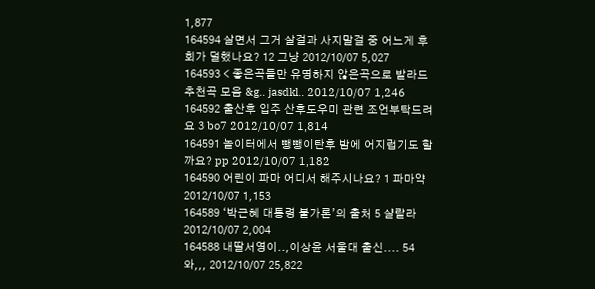1,877
164594 살면서 그거 살걸과 사지말걸 중 어느게 후회가 덜했나요? 12 그냥 2012/10/07 5,027
164593 < 좋은곡들만 유명하지 않은곡으로 발라드 추천곡 모음 &g.. jasdkl.. 2012/10/07 1,246
164592 출산후 입주 산후도우미 관련 조언부탁드려요 3 bo7 2012/10/07 1,814
164591 놀이터에서 뺑뺑이탄후 밤에 어지럽기도 할까요? pp 2012/10/07 1,182
164590 어린이 파마 어디서 해주시나요? 1 파마약 2012/10/07 1,153
164589 ‘박근혜 대통령 불가론’의 출처 5 샬랄라 2012/10/07 2,004
164588 내딸서영이..,이상윤 서울대 출신.... 54 와,,, 2012/10/07 25,822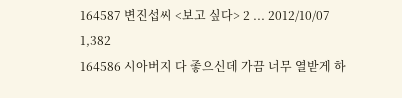164587 변진섭씨 <보고 싶다> 2 ... 2012/10/07 1,382
164586 시아버지 다 좋으신데 가끔 너무 열받게 하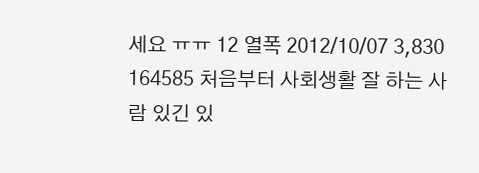세요 ㅠㅠ 12 열폭 2012/10/07 3,830
164585 처음부터 사회생활 잘 하는 사람 있긴 있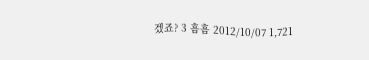겠죠? 3 흠흠 2012/10/07 1,721